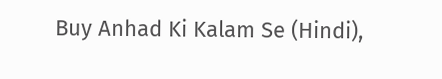Buy Anhad Ki Kalam Se (Hindi),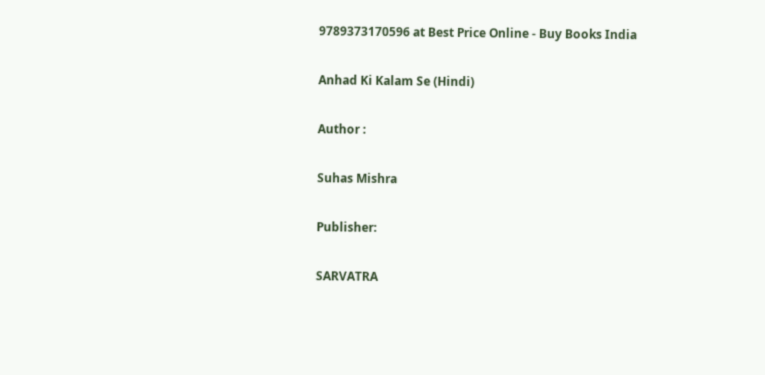9789373170596 at Best Price Online - Buy Books India

Anhad Ki Kalam Se (Hindi)

Author :

Suhas Mishra

Publisher:

SARVATRA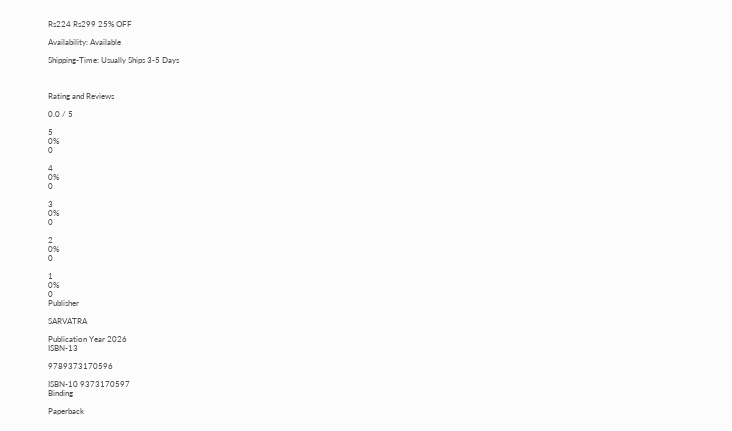Rs224 Rs299 25% OFF

Availability: Available

Shipping-Time: Usually Ships 3-5 Days



Rating and Reviews

0.0 / 5

5
0%
0

4
0%
0

3
0%
0

2
0%
0

1
0%
0
Publisher

SARVATRA

Publication Year 2026
ISBN-13

9789373170596

ISBN-10 9373170597
Binding

Paperback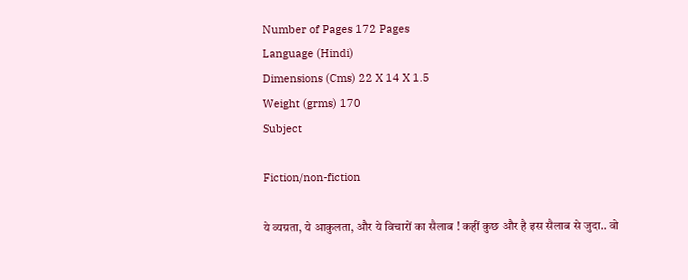Number of Pages 172 Pages
Language (Hindi)
Dimensions (Cms) 22 X 14 X 1.5
Weight (grms) 170
Subject

Fiction/non-fiction

ये व्यग्रता, ये आकुलता, और ये विचारों का सैलाब ! कहीं कुछ और है इस सैलाब से जुदा.. वो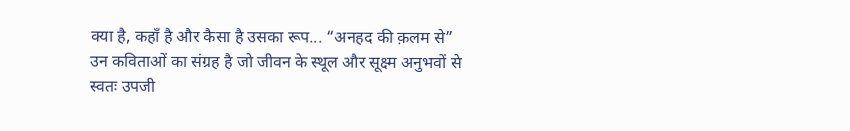क्या है, कहाँ है और कैसा है उसका रूप... “अनहद की क़लम से” उन कविताओं का संग्रह है जो जीवन के स्थूल और सूक्ष्म अनुभवों से स्वतः उपजी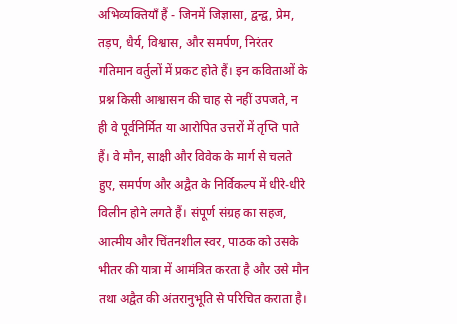अभिव्यक्तियाँ हैं - जिनमें जिज्ञासा, द्वन्द्व, प्रेम, तड़प, धैर्य, विश्वास, और समर्पण, निरंतर गतिमान वर्तुलों में प्रकट होते हैं। इन कविताओं के प्रश्न किसी आश्वासन की चाह से नहीं उपजते, न ही वे पूर्वनिर्मित या आरोपित उत्तरों में तृप्ति पाते हैं। वे मौन, साक्षी और विवेक के मार्ग से चलते हुए, समर्पण और अद्वैत के निर्विकल्प में धीरे-धीरे विलीन होने लगते हैं। संपूर्ण संग्रह का सहज, आत्मीय और चिंतनशील स्वर, पाठक को उसके भीतर की यात्रा में आमंत्रित करता है और उसे मौन तथा अद्वैत की अंतरानुभूति से परिचित कराता है।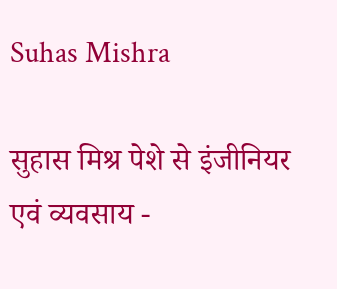Suhas Mishra

सुहास मिश्र पेशे से इंजीनियर एवं व्यवसाय -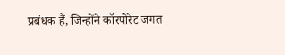प्रबंधक हैं, जिन्होंने कॉरपोरेट जगत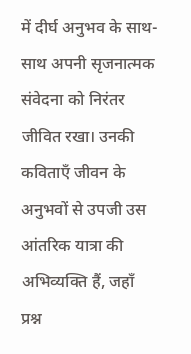में दीर्घ अनुभव के साथ-साथ अपनी सृजनात्मक संवेदना को निरंतर जीवित रखा। उनकी कविताएँ जीवन के अनुभवों से उपजी उस आंतरिक यात्रा की अभिव्यक्ति हैं, जहाँ प्रश्न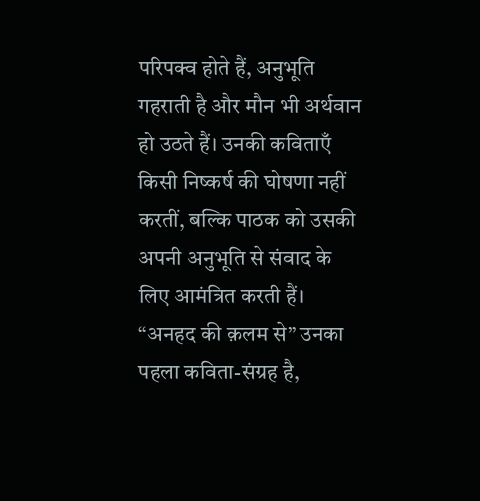परिपक्व होते हैं, अनुभूति गहराती है और मौन भी अर्थवान हो उठते हैं। उनकी कविताएँ किसी निष्कर्ष की घोषणा नहीं करतीं, बल्कि पाठक को उसकी अपनी अनुभूति से संवाद के लिए आमंत्रित करती हैं। “अनहद की क़लम से” उनका पहला कविता-संग्रह है,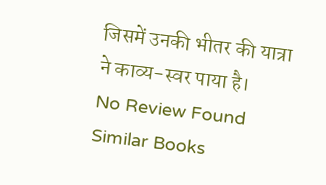जिसमें उनकी भीतर की यात्रा ने काव्य-स्वर पाया है।
No Review Found
Similar Books